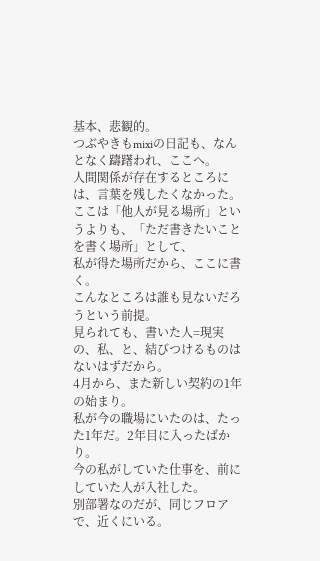基本、悲観的。
つぶやきもmixiの日記も、なんとなく躊躇われ、ここへ。
人間関係が存在するところには、言葉を残したくなかった。
ここは「他人が見る場所」というよりも、「ただ書きたいことを書く場所」として、
私が得た場所だから、ここに書く。
こんなところは誰も見ないだろうという前提。
見られても、書いた人=現実の、私、と、結びつけるものはないはずだから。
4月から、また新しい契約の1年の始まり。
私が今の職場にいたのは、たった1年だ。2年目に入ったばかり。
今の私がしていた仕事を、前にしていた人が入社した。
別部署なのだが、同じフロアで、近くにいる。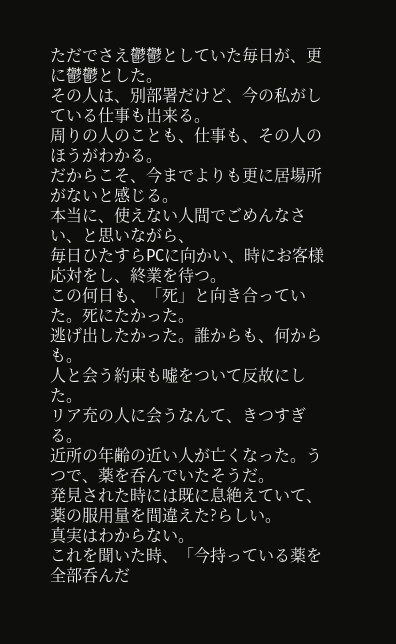ただでさえ鬱鬱としていた毎日が、更に鬱鬱とした。
その人は、別部署だけど、今の私がしている仕事も出来る。
周りの人のことも、仕事も、その人のほうがわかる。
だからこそ、今までよりも更に居場所がないと感じる。
本当に、使えない人間でごめんなさい、と思いながら、
毎日ひたすらPCに向かい、時にお客様応対をし、終業を待つ。
この何日も、「死」と向き合っていた。死にたかった。
逃げ出したかった。誰からも、何からも。
人と会う約束も嘘をついて反故にした。
リア充の人に会うなんて、きつすぎる。
近所の年齢の近い人が亡くなった。うつで、薬を呑んでいたそうだ。
発見された時には既に息絶えていて、薬の服用量を間違えた?らしい。
真実はわからない。
これを聞いた時、「今持っている薬を全部呑んだ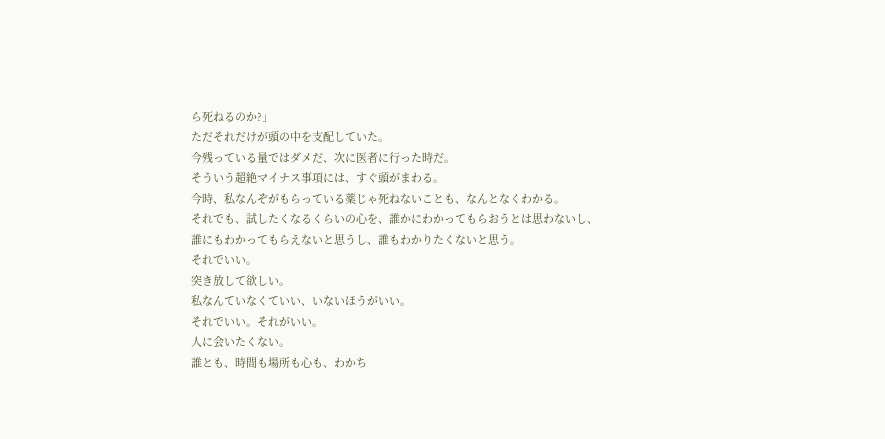ら死ねるのか?」
ただそれだけが頭の中を支配していた。
今残っている量ではダメだ、次に医者に行った時だ。
そういう超絶マイナス事項には、すぐ頭がまわる。
今時、私なんぞがもらっている薬じゃ死ねないことも、なんとなくわかる。
それでも、試したくなるくらいの心を、誰かにわかってもらおうとは思わないし、
誰にもわかってもらえないと思うし、誰もわかりたくないと思う。
それでいい。
突き放して欲しい。
私なんていなくていい、いないほうがいい。
それでいい。それがいい。
人に会いたくない。
誰とも、時間も場所も心も、わかち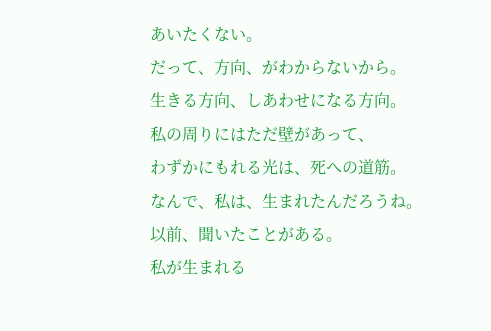あいたくない。
だって、方向、がわからないから。
生きる方向、しあわせになる方向。
私の周りにはただ壁があって、
わずかにもれる光は、死への道筋。
なんで、私は、生まれたんだろうね。
以前、聞いたことがある。
私が生まれる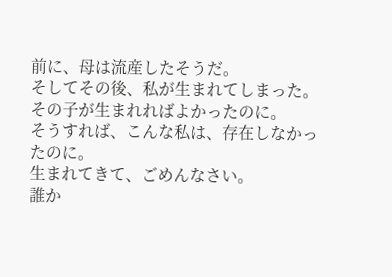前に、母は流産したそうだ。
そしてその後、私が生まれてしまった。
その子が生まれればよかったのに。
そうすれば、こんな私は、存在しなかったのに。
生まれてきて、ごめんなさい。
誰か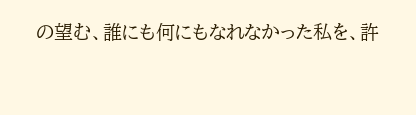の望む、誰にも何にもなれなかった私を、許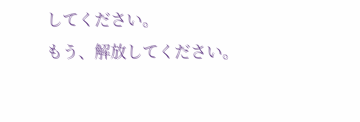してください。
もう、解放してください。